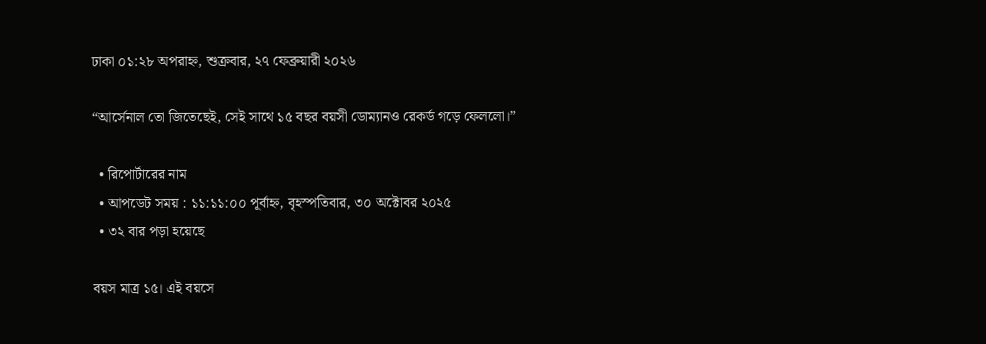ঢাকা ০১:২৮ অপরাহ্ন, শুক্রবার, ২৭ ফেব্রুয়ারী ২০২৬

“আর্সেনাল তো জিতেছেই, সেই সাথে ১৫ বছর বয়সী ডোম্যানও রেকর্ড গড়ে ফেললো।”

  • রিপোর্টারের নাম
  • আপডেট সময় : ১১:১১:০০ পূর্বাহ্ন, বৃহস্পতিবার, ৩০ অক্টোবর ২০২৫
  • ৩২ বার পড়া হয়েছে

বয়স মাত্র ১৫। এই বয়সে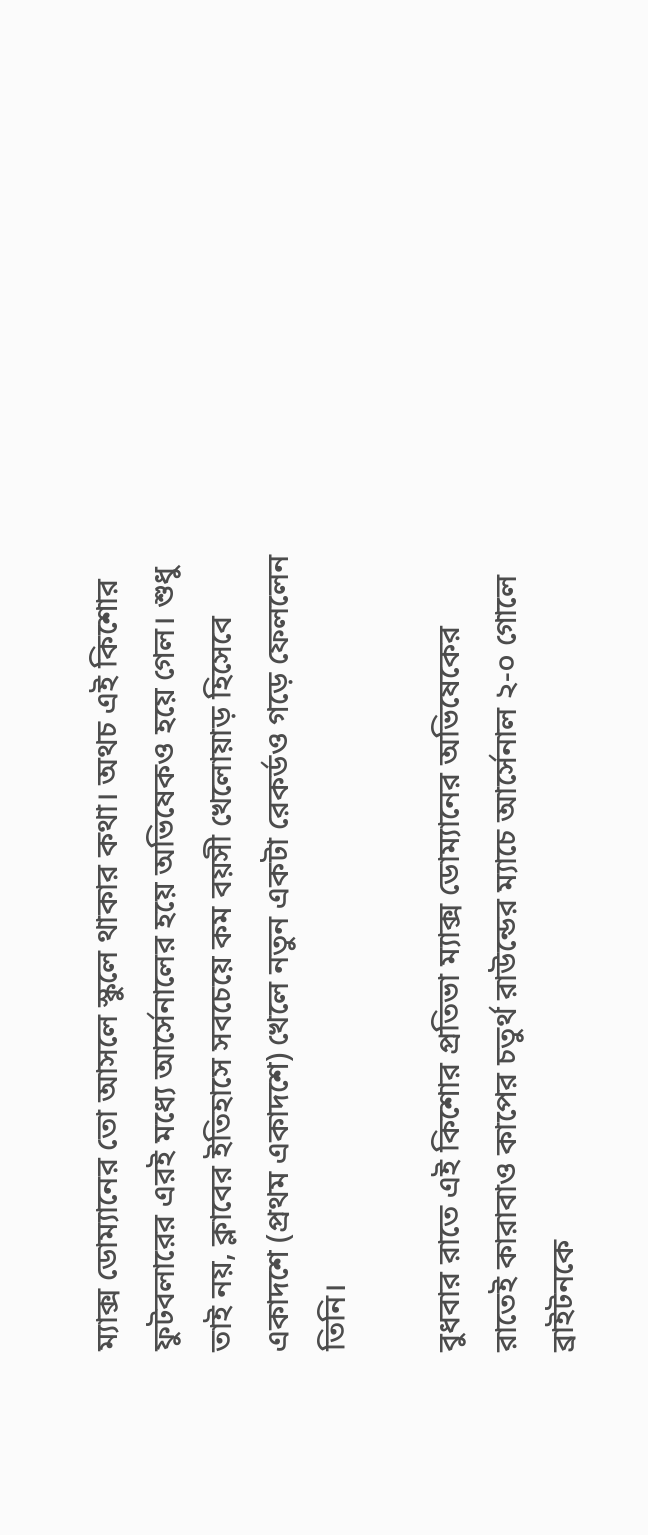ম্যাক্স ডোম্যানের তো আসলে স্কুলে থাকার কথা। অথচ এই কিশোর ফুটবলারের এরই মধ্যে আর্সেনালের হয়ে অভিষেকও হয়ে গেল। শুধু তাই নয়, ক্লাবের ইতিহাসে সবচেয়ে কম বয়সী খেলোয়াড় হিসেবে একাদশে (প্রথম একাদশে) খেলে নতুন একটা রেকর্ডও গড়ে ফেললেন তিনি।

বুধবার রাতে এই কিশোর প্রতিভা ম্যাক্স ডোম্যানের অভিষেকের রাতেই কারাবাও কাপের চতুর্থ রাউন্ডের ম্যাচে আর্সেনাল ২-০ গোলে ব্রাইটনকে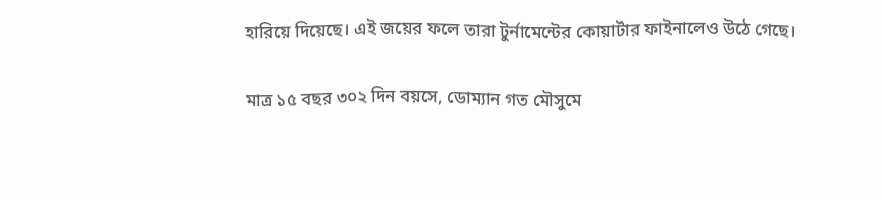হারিয়ে দিয়েছে। এই জয়ের ফলে তারা টুর্নামেন্টের কোয়ার্টার ফাইনালেও উঠে গেছে।

মাত্র ১৫ বছর ৩০২ দিন বয়সে, ডোম্যান গত মৌসুমে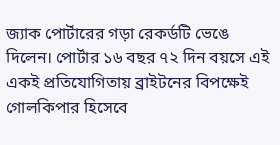জ্যাক পোর্টারের গড়া রেকর্ডটি ভেঙে দিলেন। পোর্টার ১৬ বছর ৭২ দিন বয়সে এই একই প্রতিযোগিতায় ব্রাইটনের বিপক্ষেই গোলকিপার হিসেবে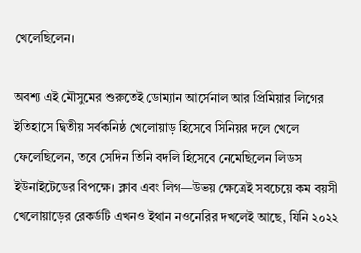খেলেছিলেন।

অবশ্য এই মৌসুমের শুরুতেই ডোম্যান আর্সেনাল আর প্রিমিয়ার লিগের ইতিহাসে দ্বিতীয় সর্বকনিষ্ঠ খেলোয়াড় হিসেবে সিনিয়র দলে খেলে ফেলেছিলেন, তবে সেদিন তিনি বদলি হিসেবে নেমেছিলেন লিডস ইউনাইটেডের বিপক্ষে। ক্লাব এবং লিগ—উভয় ক্ষেত্রেই সবচেয়ে কম বয়সী খেলোয়াড়ের রেকর্ডটি এখনও ইথান নওনেরির দখলেই আছে, যিনি ২০২২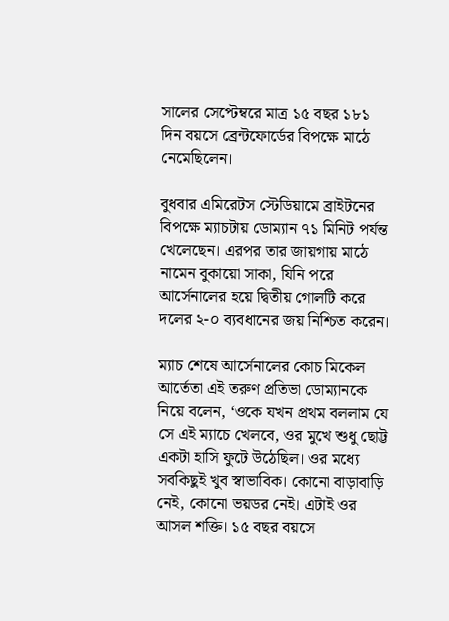সালের সেপ্টেম্বরে মাত্র ১৫ বছর ১৮১ দিন বয়সে ব্রেন্টফোর্ডের বিপক্ষে মাঠে নেমেছিলেন।

বুধবার এমিরেটস স্টেডিয়ামে ব্রাইটনের বিপক্ষে ম্যাচটায় ডোম্যান ৭১ মিনিট পর্যন্ত খেলেছেন। এরপর তার জায়গায় মাঠে নামেন বুকায়ো সাকা, যিনি পরে আর্সেনালের হয়ে দ্বিতীয় গোলটি করে দলের ২-০ ব্যবধানের জয় নিশ্চিত করেন।

ম্যাচ শেষে আর্সেনালের কোচ মিকেল আর্তেতা এই তরুণ প্রতিভা ডোম্যানকে নিয়ে বলেন, ‘ওকে যখন প্রথম বললাম যে সে এই ম্যাচে খেলবে, ওর মুখে শুধু ছোট্ট একটা হাসি ফুটে উঠেছিল। ওর মধ্যে সবকিছুই খুব স্বাভাবিক। কোনো বাড়াবাড়ি নেই, কোনো ভয়ডর নেই। এটাই ওর আসল শক্তি। ১৫ বছর বয়সে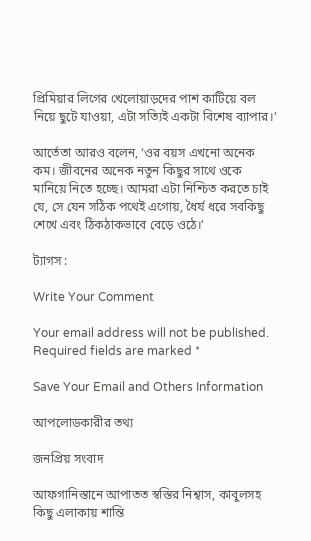প্রিমিয়ার লিগের খেলোয়াড়দের পাশ কাটিয়ে বল নিয়ে ছুটে যাওয়া, এটা সত্যিই একটা বিশেষ ব্যাপার।’

আর্তেতা আরও বলেন, ‘ওর বয়স এখনো অনেক কম। জীবনের অনেক নতুন কিছুর সাথে ওকে মানিয়ে নিতে হচ্ছে। আমরা এটা নিশ্চিত করতে চাই যে, সে যেন সঠিক পথেই এগোয়, ধৈর্য ধরে সবকিছু শেখে এবং ঠিকঠাকভাবে বেড়ে ওঠে।’

ট্যাগস :

Write Your Comment

Your email address will not be published. Required fields are marked *

Save Your Email and Others Information

আপলোডকারীর তথ্য

জনপ্রিয় সংবাদ

আফগানিস্তানে আপাতত স্বস্তির নিশ্বাস, কাবুলসহ কিছু এলাকায় শান্তি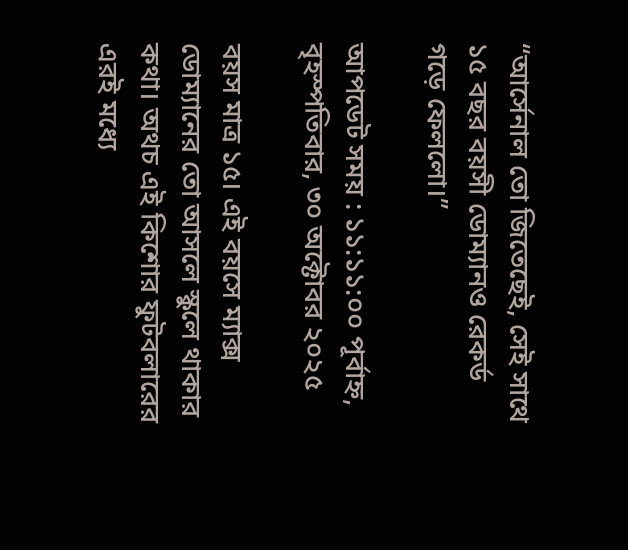“আর্সেনাল তো জিতেছেই, সেই সাথে ১৫ বছর বয়সী ডোম্যানও রেকর্ড গড়ে ফেললো।”

আপডেট সময় : ১১:১১:০০ পূর্বাহ্ন, বৃহস্পতিবার, ৩০ অক্টোবর ২০২৫

বয়স মাত্র ১৫। এই বয়সে ম্যাক্স ডোম্যানের তো আসলে স্কুলে থাকার কথা। অথচ এই কিশোর ফুটবলারের এরই মধ্যে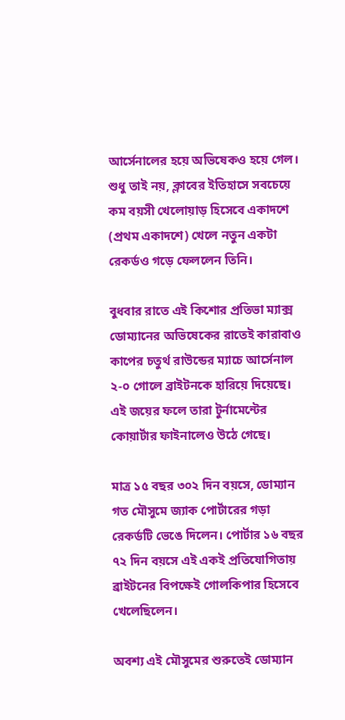আর্সেনালের হয়ে অভিষেকও হয়ে গেল। শুধু তাই নয়, ক্লাবের ইতিহাসে সবচেয়ে কম বয়সী খেলোয়াড় হিসেবে একাদশে (প্রথম একাদশে) খেলে নতুন একটা রেকর্ডও গড়ে ফেললেন তিনি।

বুধবার রাতে এই কিশোর প্রতিভা ম্যাক্স ডোম্যানের অভিষেকের রাতেই কারাবাও কাপের চতুর্থ রাউন্ডের ম্যাচে আর্সেনাল ২-০ গোলে ব্রাইটনকে হারিয়ে দিয়েছে। এই জয়ের ফলে তারা টুর্নামেন্টের কোয়ার্টার ফাইনালেও উঠে গেছে।

মাত্র ১৫ বছর ৩০২ দিন বয়সে, ডোম্যান গত মৌসুমে জ্যাক পোর্টারের গড়া রেকর্ডটি ভেঙে দিলেন। পোর্টার ১৬ বছর ৭২ দিন বয়সে এই একই প্রতিযোগিতায় ব্রাইটনের বিপক্ষেই গোলকিপার হিসেবে খেলেছিলেন।

অবশ্য এই মৌসুমের শুরুতেই ডোম্যান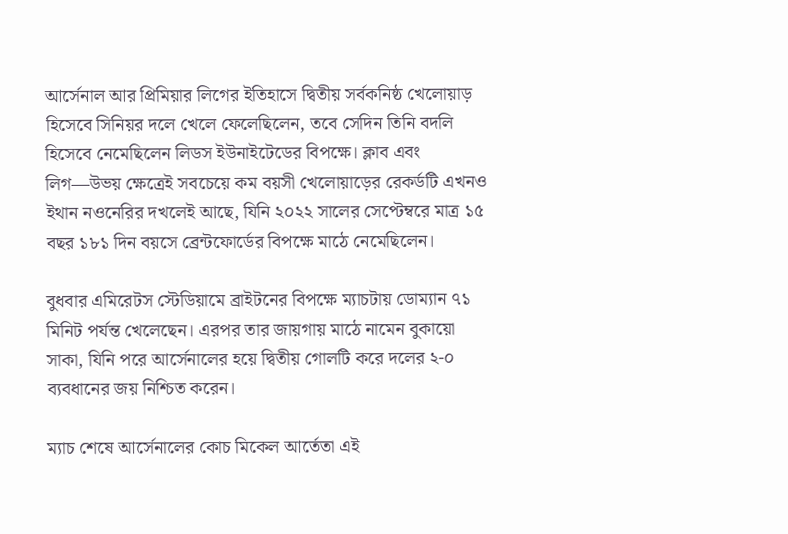আর্সেনাল আর প্রিমিয়ার লিগের ইতিহাসে দ্বিতীয় সর্বকনিষ্ঠ খেলোয়াড় হিসেবে সিনিয়র দলে খেলে ফেলেছিলেন, তবে সেদিন তিনি বদলি হিসেবে নেমেছিলেন লিডস ইউনাইটেডের বিপক্ষে। ক্লাব এবং লিগ—উভয় ক্ষেত্রেই সবচেয়ে কম বয়সী খেলোয়াড়ের রেকর্ডটি এখনও ইথান নওনেরির দখলেই আছে, যিনি ২০২২ সালের সেপ্টেম্বরে মাত্র ১৫ বছর ১৮১ দিন বয়সে ব্রেন্টফোর্ডের বিপক্ষে মাঠে নেমেছিলেন।

বুধবার এমিরেটস স্টেডিয়ামে ব্রাইটনের বিপক্ষে ম্যাচটায় ডোম্যান ৭১ মিনিট পর্যন্ত খেলেছেন। এরপর তার জায়গায় মাঠে নামেন বুকায়ো সাকা, যিনি পরে আর্সেনালের হয়ে দ্বিতীয় গোলটি করে দলের ২-০ ব্যবধানের জয় নিশ্চিত করেন।

ম্যাচ শেষে আর্সেনালের কোচ মিকেল আর্তেতা এই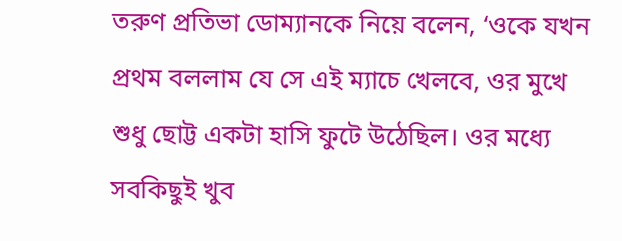তরুণ প্রতিভা ডোম্যানকে নিয়ে বলেন, ‘ওকে যখন প্রথম বললাম যে সে এই ম্যাচে খেলবে, ওর মুখে শুধু ছোট্ট একটা হাসি ফুটে উঠেছিল। ওর মধ্যে সবকিছুই খুব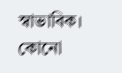স্বাভাবিক। কোনো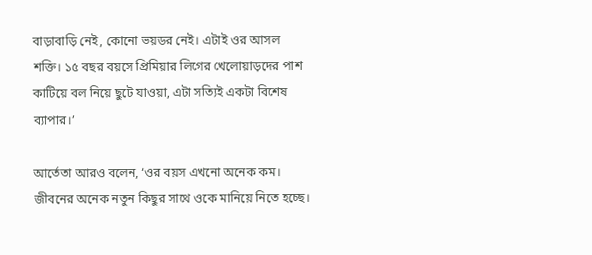বাড়াবাড়ি নেই, কোনো ভয়ডর নেই। এটাই ওর আসল শক্তি। ১৫ বছর বয়সে প্রিমিয়ার লিগের খেলোয়াড়দের পাশ কাটিয়ে বল নিয়ে ছুটে যাওয়া, এটা সত্যিই একটা বিশেষ ব্যাপার।’

আর্তেতা আরও বলেন, ‘ওর বয়স এখনো অনেক কম। জীবনের অনেক নতুন কিছুর সাথে ওকে মানিয়ে নিতে হচ্ছে।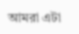আমরা এটা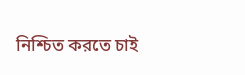নিশ্চিত করতে চাই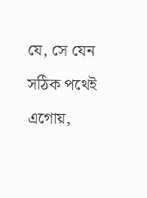যে, সে যেন সঠিক পথেই এগোয়,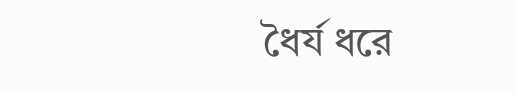ধৈর্য ধরে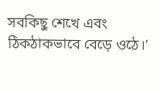সবকিছু শেখে এবং ঠিকঠাকভাবে বেড়ে ওঠে।’